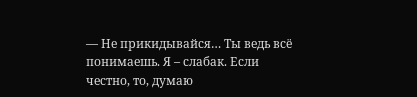— Не прикидывайся… Ты ведь всё понимаешь. Я – слабак. Если честно, то, думаю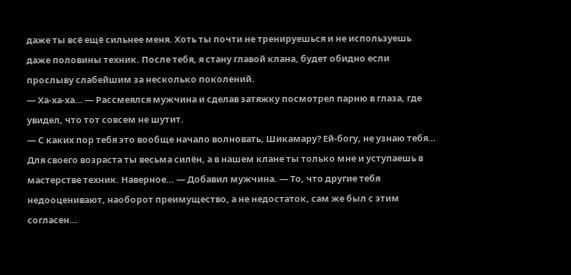даже ты всё ещё сильнее меня. Хоть ты почти не тренируешься и не используешь даже половины техник. После тебя, я стану главой клана, будет обидно если прослыву слабейшим за несколько поколений.
— Ха-ха-ха… — Рассмеялся мужчина и сделав затяжку посмотрел парню в глаза, где увидел, что тот совсем не шутит.
— С каких пор тебя это вообще начало волновать, Шикамару? Ей-богу, не узнаю тебя… Для своего возраста ты весьма силён, а в нашем клане ты только мне и уступаешь в мастерстве техник. Наверное… — Добавил мужчина. — То, что другие тебя недооценивают, наоборот преимущество, а не недостаток, сам же был с этим согласен…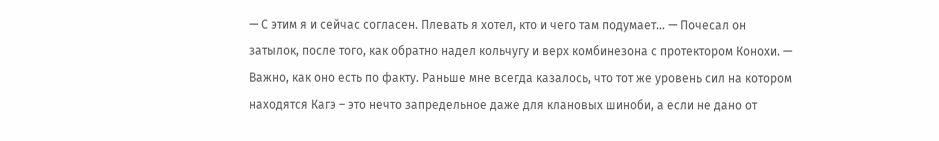— С этим я и сейчас согласен. Плевать я хотел, кто и чего там подумает… — Почесал он затылок, после того, как обратно надел кольчугу и верх комбинезона с протектором Конохи. — Важно, как оно есть по факту. Раньше мне всегда казалось, что тот же уровень сил на котором находятся Кагэ – это нечто запредельное даже для клановых шиноби, а если не дано от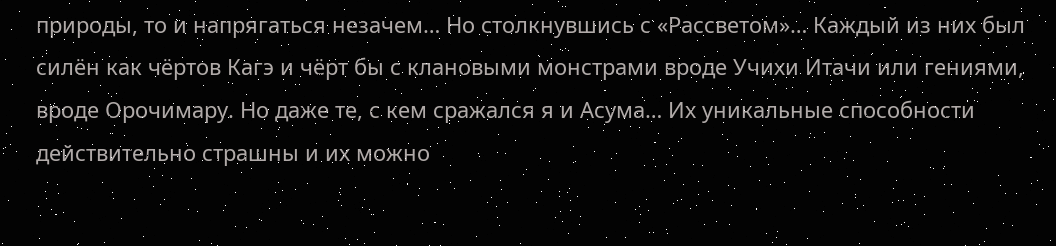природы, то и напрягаться незачем… Но столкнувшись с «Рассветом»… Каждый из них был силён как чёртов Кагэ и чёрт бы с клановыми монстрами вроде Учихи Итачи или гениями, вроде Орочимару. Но даже те, с кем сражался я и Асума… Их уникальные способности действительно страшны и их можно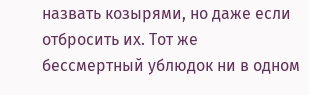назвать козырями, но даже если отбросить их. Тот же бессмертный ублюдок ни в одном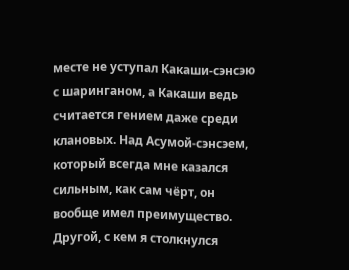месте не уступал Какаши-сэнсэю с шаринганом, а Какаши ведь считается гением даже среди клановых. Над Асумой-сэнсэем, который всегда мне казался сильным, как сам чёрт, он вообще имел преимущество. Другой, с кем я столкнулся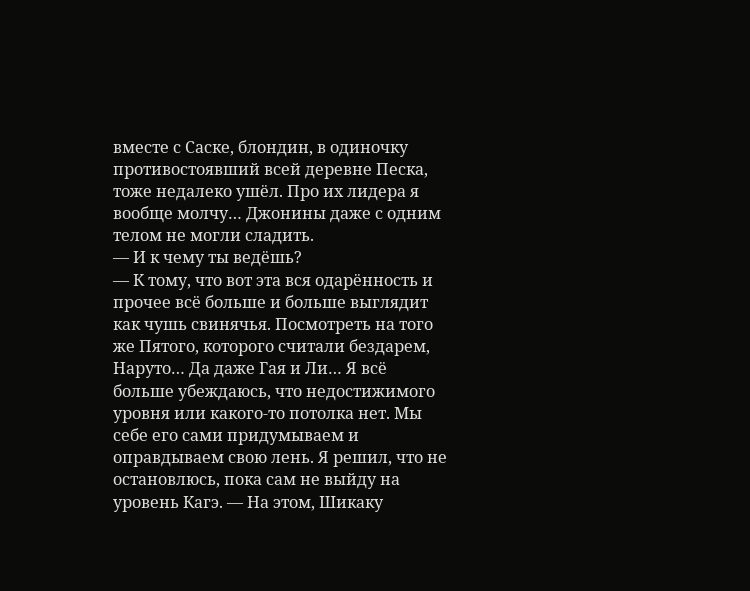вместе с Саске, блондин, в одиночку противостоявший всей деревне Песка, тоже недалеко ушёл. Про их лидера я вообще молчу… Джонины даже с одним телом не могли сладить.
— И к чему ты ведёшь?
— К тому, что вот эта вся одарённость и прочее всё больше и больше выглядит как чушь свинячья. Посмотреть на того же Пятого, которого считали бездарем, Наруто… Да даже Гая и Ли… Я всё больше убеждаюсь, что недостижимого уровня или какого-то потолка нет. Мы себе его сами придумываем и оправдываем свою лень. Я решил, что не остановлюсь, пока сам не выйду на уровень Кагэ. — На этом, Шикаку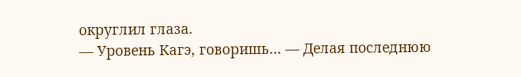округлил глаза.
— Уровень Кагэ, говоришь… — Делая последнюю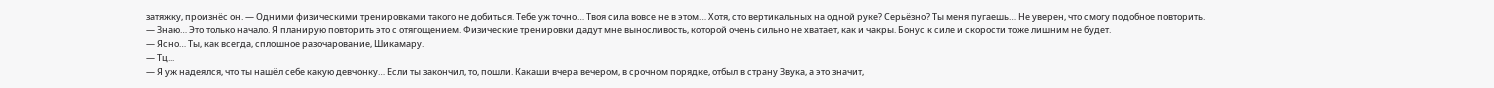затяжку, произнёс он. — Одними физическими тренировками такого не добиться. Тебе уж точно… Твоя сила вовсе не в этом… Хотя, сто вертикальных на одной руке? Серьёзно? Ты меня пугаешь… Не уверен, что смогу подобное повторить.
— Знаю… Это только начало. Я планирую повторить это с отягощением. Физические тренировки дадут мне выносливость, которой очень сильно не хватает, как и чакры. Бонус к силе и скорости тоже лишним не будет.
— Ясно… Ты, как всегда, сплошное разочарование, Шикамару.
— Тц...
— Я уж надеялся, что ты нашёл себе какую девчонку… Если ты закончил, то, пошли. Какаши вчера вечером, в срочном порядке, отбыл в страну Звука, а это значит,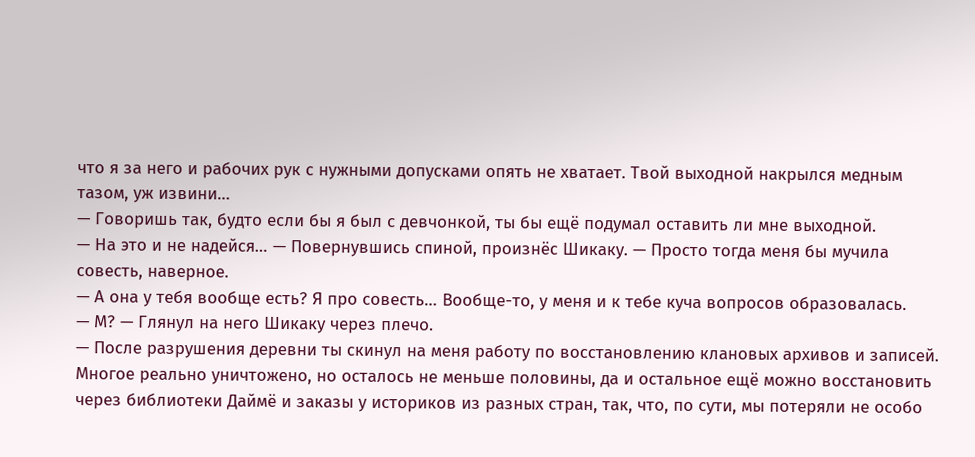что я за него и рабочих рук с нужными допусками опять не хватает. Твой выходной накрылся медным тазом, уж извини…
— Говоришь так, будто если бы я был с девчонкой, ты бы ещё подумал оставить ли мне выходной.
— На это и не надейся… — Повернувшись спиной, произнёс Шикаку. — Просто тогда меня бы мучила совесть, наверное.
— А она у тебя вообще есть? Я про совесть… Вообще-то, у меня и к тебе куча вопросов образовалась.
— М? — Глянул на него Шикаку через плечо.
— После разрушения деревни ты скинул на меня работу по восстановлению клановых архивов и записей. Многое реально уничтожено, но осталось не меньше половины, да и остальное ещё можно восстановить через библиотеки Даймё и заказы у историков из разных стран, так, что, по сути, мы потеряли не особо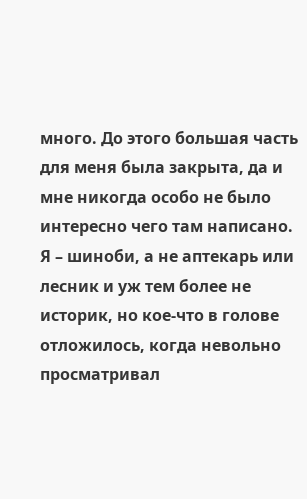много. До этого большая часть для меня была закрыта, да и мне никогда особо не было интересно чего там написано. Я – шиноби, а не аптекарь или лесник и уж тем более не историк, но кое-что в голове отложилось, когда невольно просматривал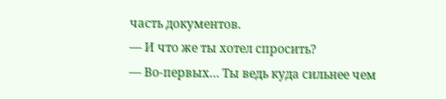часть документов.
— И что же ты хотел спросить?
— Во-первых… Ты ведь куда сильнее чем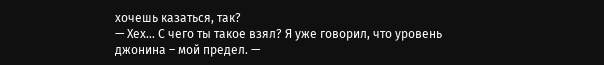хочешь казаться, так?
— Хех… С чего ты такое взял? Я уже говорил, что уровень джонина – мой предел. —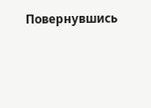Повернувшись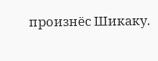произнёс Шикаку.